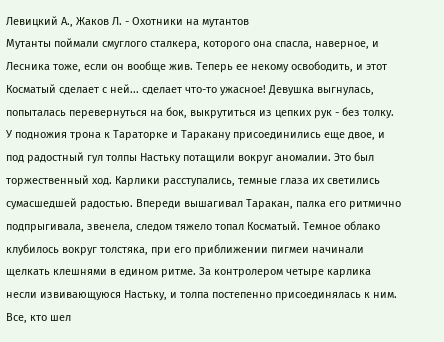Левицкий А., Жаков Л. - Охотники на мутантов
Мутанты поймали смуглого сталкера, которого она спасла, наверное, и Лесника тоже, если он вообще жив. Теперь ее некому освободить, и этот Косматый сделает с ней... сделает что-то ужасное! Девушка выгнулась, попыталась перевернуться на бок, выкрутиться из цепких рук - без толку.
У подножия трона к Тараторке и Таракану присоединились еще двое, и под радостный гул толпы Настьку потащили вокруг аномалии. Это был торжественный ход. Карлики расступались, темные глаза их светились сумасшедшей радостью. Впереди вышагивал Таракан, палка его ритмично подпрыгивала, звенела, следом тяжело топал Косматый. Темное облако клубилось вокруг толстяка, при его приближении пигмеи начинали щелкать клешнями в едином ритме. За контролером четыре карлика несли извивающуюся Настьку, и толпа постепенно присоединялась к ним. Все, кто шел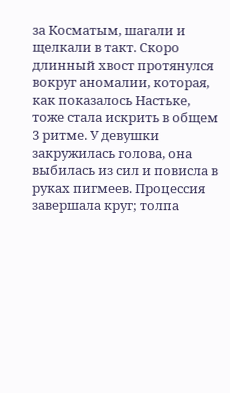за Косматым, шагали и щелкали в такт. Скоро длинный хвост протянулся вокруг аномалии, которая, как показалось Настьке, тоже стала искрить в общем
3 ритме. У девушки закружилась голова, она выбилась из сил и повисла в руках пигмеев. Процессия завершала круг; толпа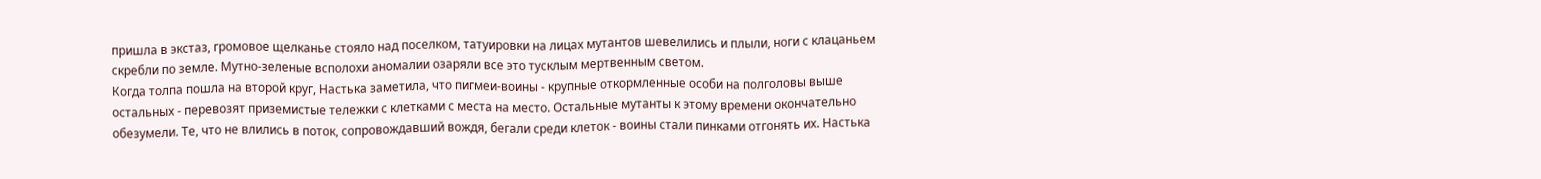пришла в экстаз, громовое щелканье стояло над поселком, татуировки на лицах мутантов шевелились и плыли, ноги с клацаньем скребли по земле. Мутно-зеленые всполохи аномалии озаряли все это тусклым мертвенным светом.
Когда толпа пошла на второй круг, Настька заметила, что пигмеи-воины - крупные откормленные особи на полголовы выше остальных - перевозят приземистые тележки с клетками с места на место. Остальные мутанты к этому времени окончательно обезумели. Те, что не влились в поток, сопровождавший вождя, бегали среди клеток - воины стали пинками отгонять их. Настька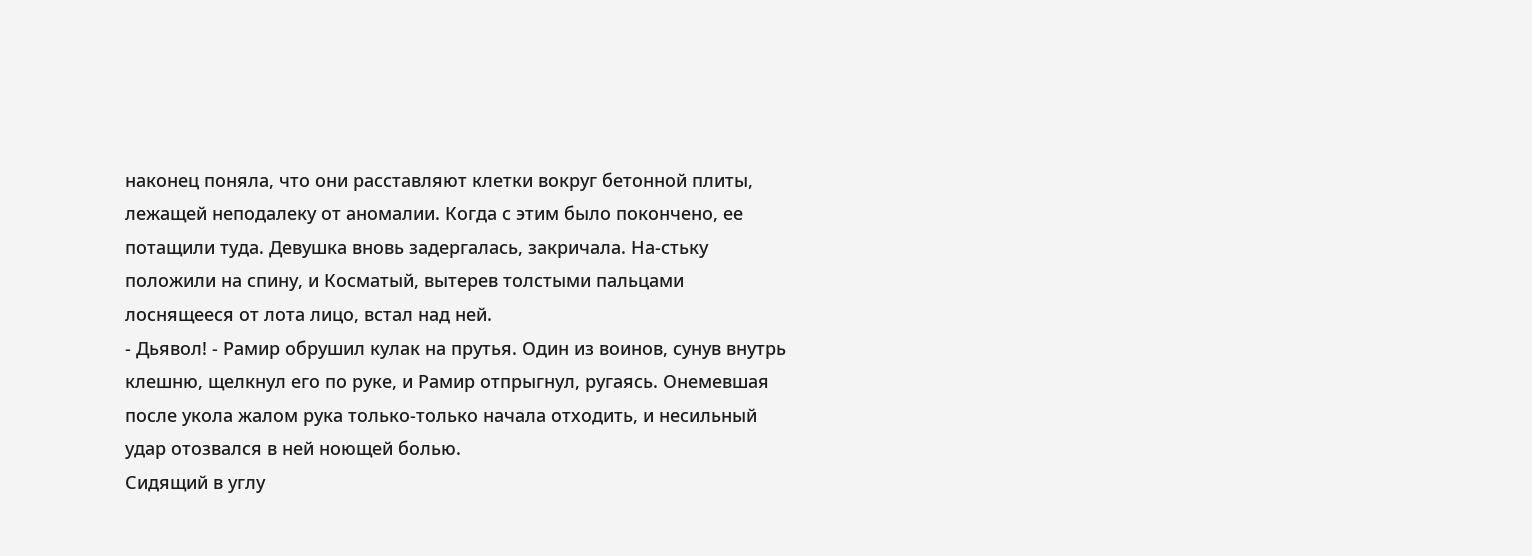наконец поняла, что они расставляют клетки вокруг бетонной плиты, лежащей неподалеку от аномалии. Когда с этим было покончено, ее потащили туда. Девушка вновь задергалась, закричала. На-стьку положили на спину, и Косматый, вытерев толстыми пальцами лоснящееся от лота лицо, встал над ней.
- Дьявол! - Рамир обрушил кулак на прутья. Один из воинов, сунув внутрь клешню, щелкнул его по руке, и Рамир отпрыгнул, ругаясь. Онемевшая после укола жалом рука только-только начала отходить, и несильный удар отозвался в ней ноющей болью.
Сидящий в углу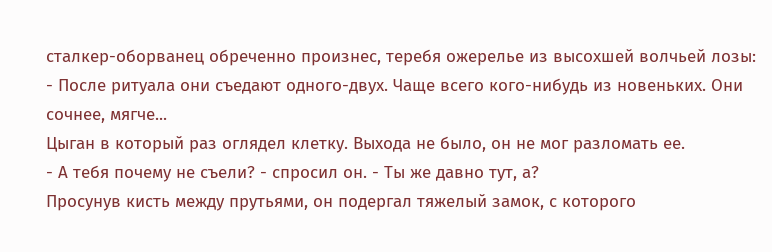сталкер-оборванец обреченно произнес, теребя ожерелье из высохшей волчьей лозы:
- После ритуала они съедают одного-двух. Чаще всего кого-нибудь из новеньких. Они сочнее, мягче...
Цыган в который раз оглядел клетку. Выхода не было, он не мог разломать ее.
- А тебя почему не съели? - спросил он. - Ты же давно тут, а?
Просунув кисть между прутьями, он подергал тяжелый замок, с которого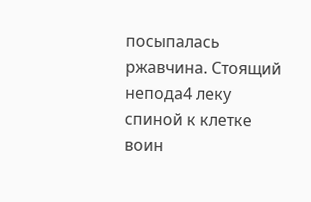посыпалась ржавчина. Стоящий непода4 леку спиной к клетке воин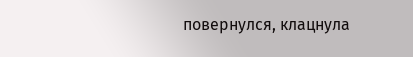повернулся, клацнула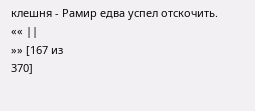клешня - Рамир едва успел отскочить.
«« ||
»» [167 из
370]